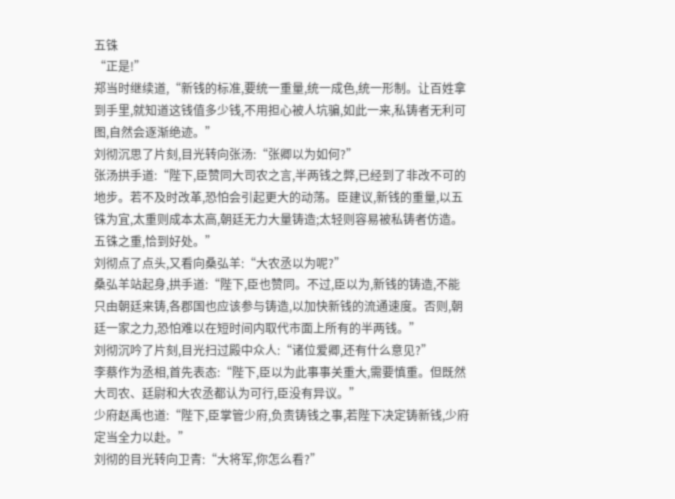五铢
“正是!”
郑当时继续道,“新钱的标准,要统一重量,统一成色,统一形制。让百姓拿到手里,就知道这钱值多少钱,不用担心被人坑骗,如此一来,私铸者无利可图,自然会逐渐绝迹。”
刘彻沉思了片刻,目光转向张汤:“张卿以为如何?”
张汤拱手道:“陛下,臣赞同大司农之言,半两钱之弊,已经到了非改不可的地步。若不及时改革,恐怕会引起更大的动荡。臣建议,新钱的重量,以五铢为宜,太重则成本太高,朝廷无力大量铸造;太轻则容易被私铸者仿造。五铢之重,恰到好处。”
刘彻点了点头,又看向桑弘羊:“大农丞以为呢?”
桑弘羊站起身,拱手道:“陛下,臣也赞同。不过,臣以为,新钱的铸造,不能只由朝廷来铸,各郡国也应该参与铸造,以加快新钱的流通速度。否则,朝廷一家之力,恐怕难以在短时间内取代市面上所有的半两钱。”
刘彻沉吟了片刻,目光扫过殿中众人:“诸位爱卿,还有什么意见?”
李蔡作为丞相,首先表态:“陛下,臣以为此事事关重大,需要慎重。但既然大司农、廷尉和大农丞都认为可行,臣没有异议。”
少府赵禹也道:“陛下,臣掌管少府,负责铸钱之事,若陛下决定铸新钱,少府定当全力以赴。”
刘彻的目光转向卫青:“大将军,你怎么看?”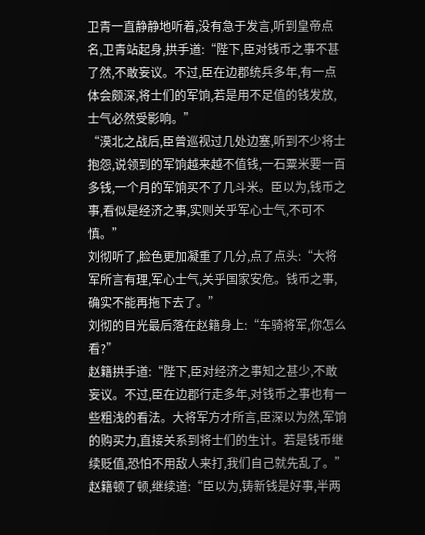卫青一直静静地听着,没有急于发言,听到皇帝点名,卫青站起身,拱手道:“陛下,臣对钱币之事不甚了然,不敢妄议。不过,臣在边郡统兵多年,有一点体会颇深,将士们的军饷,若是用不足值的钱发放,士气必然受影响。”
“漠北之战后,臣曾巡视过几处边塞,听到不少将士抱怨,说领到的军饷越来越不值钱,一石粟米要一百多钱,一个月的军饷买不了几斗米。臣以为,钱币之事,看似是经济之事,实则关乎军心士气,不可不慎。”
刘彻听了,脸色更加凝重了几分,点了点头:“大将军所言有理,军心士气,关乎国家安危。钱币之事,确实不能再拖下去了。”
刘彻的目光最后落在赵籍身上:“车骑将军,你怎么看?”
赵籍拱手道:“陛下,臣对经济之事知之甚少,不敢妄议。不过,臣在边郡行走多年,对钱币之事也有一些粗浅的看法。大将军方才所言,臣深以为然,军饷的购买力,直接关系到将士们的生计。若是钱币继续贬值,恐怕不用敌人来打,我们自己就先乱了。”
赵籍顿了顿,继续道:“臣以为,铸新钱是好事,半两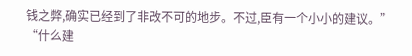钱之弊,确实已经到了非改不可的地步。不过,臣有一个小小的建议。”
“什么建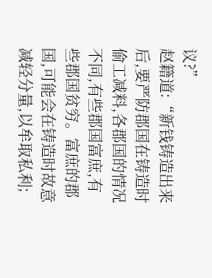议?”
赵籍道:“新钱铸造出来后,要严防郡国在铸造时偷工减料,各郡国的情况不同,有些郡国富庶,有些郡国贫穷。富庶的郡国,可能会在铸造时故意减轻分量,以牟取私利;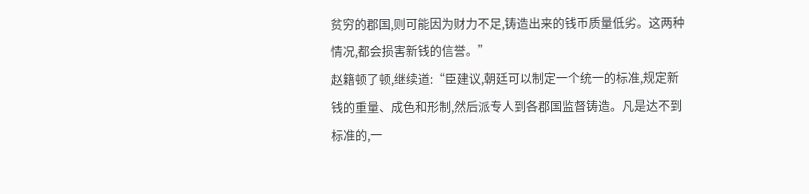贫穷的郡国,则可能因为财力不足,铸造出来的钱币质量低劣。这两种情况,都会损害新钱的信誉。”
赵籍顿了顿,继续道:“臣建议,朝廷可以制定一个统一的标准,规定新钱的重量、成色和形制,然后派专人到各郡国监督铸造。凡是达不到标准的,一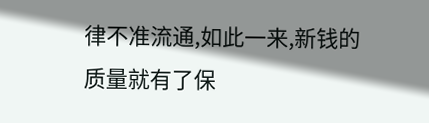律不准流通,如此一来,新钱的质量就有了保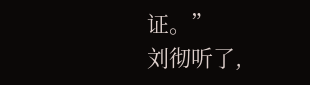证。”
刘彻听了,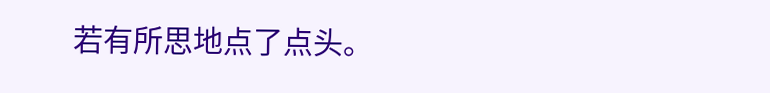若有所思地点了点头。